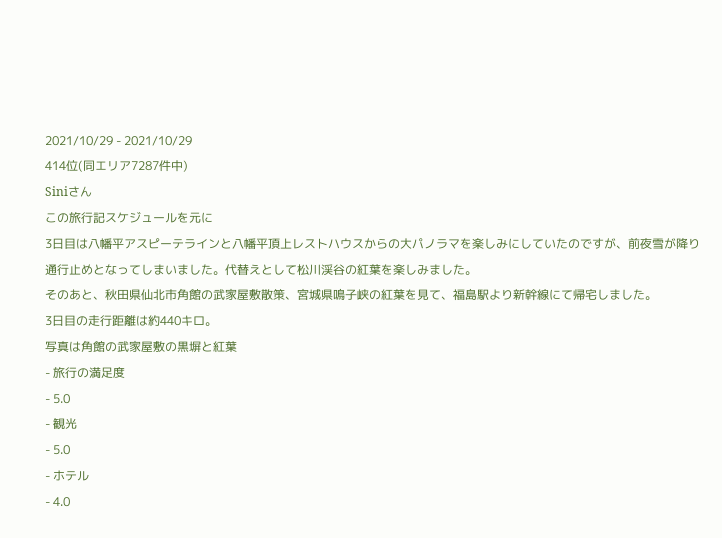2021/10/29 - 2021/10/29
414位(同エリア7287件中)
Siniさん
この旅行記スケジュールを元に
3日目は八幡平アスピーテラインと八幡平頂上レストハウスからの大パノラマを楽しみにしていたのですが、前夜雪が降り通行止めとなってしまいました。代替えとして松川渓谷の紅葉を楽しみました。
そのあと、秋田県仙北市角館の武家屋敷散策、宮城県鳴子峡の紅葉を見て、福島駅より新幹線にて帰宅しました。
3日目の走行距離は約440キロ。
写真は角館の武家屋敷の黒塀と紅葉
- 旅行の満足度
- 5.0
- 観光
- 5.0
- ホテル
- 4.0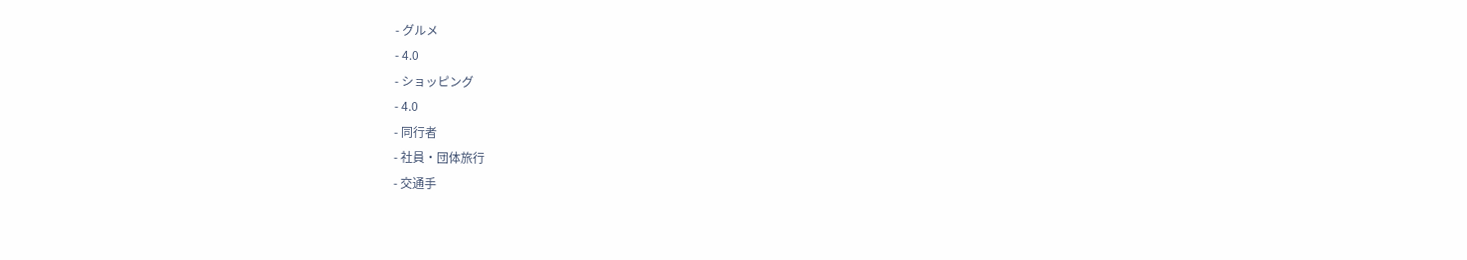- グルメ
- 4.0
- ショッピング
- 4.0
- 同行者
- 社員・団体旅行
- 交通手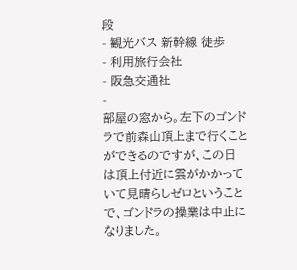段
- 観光バス 新幹線 徒歩
- 利用旅行会社
- 阪急交通社
-
部屋の窓から。左下のゴンドラで前森山頂上まで行くことができるのですが、この日は頂上付近に雲がかかっていて見晴らしゼロということで、ゴンドラの操業は中止になりました。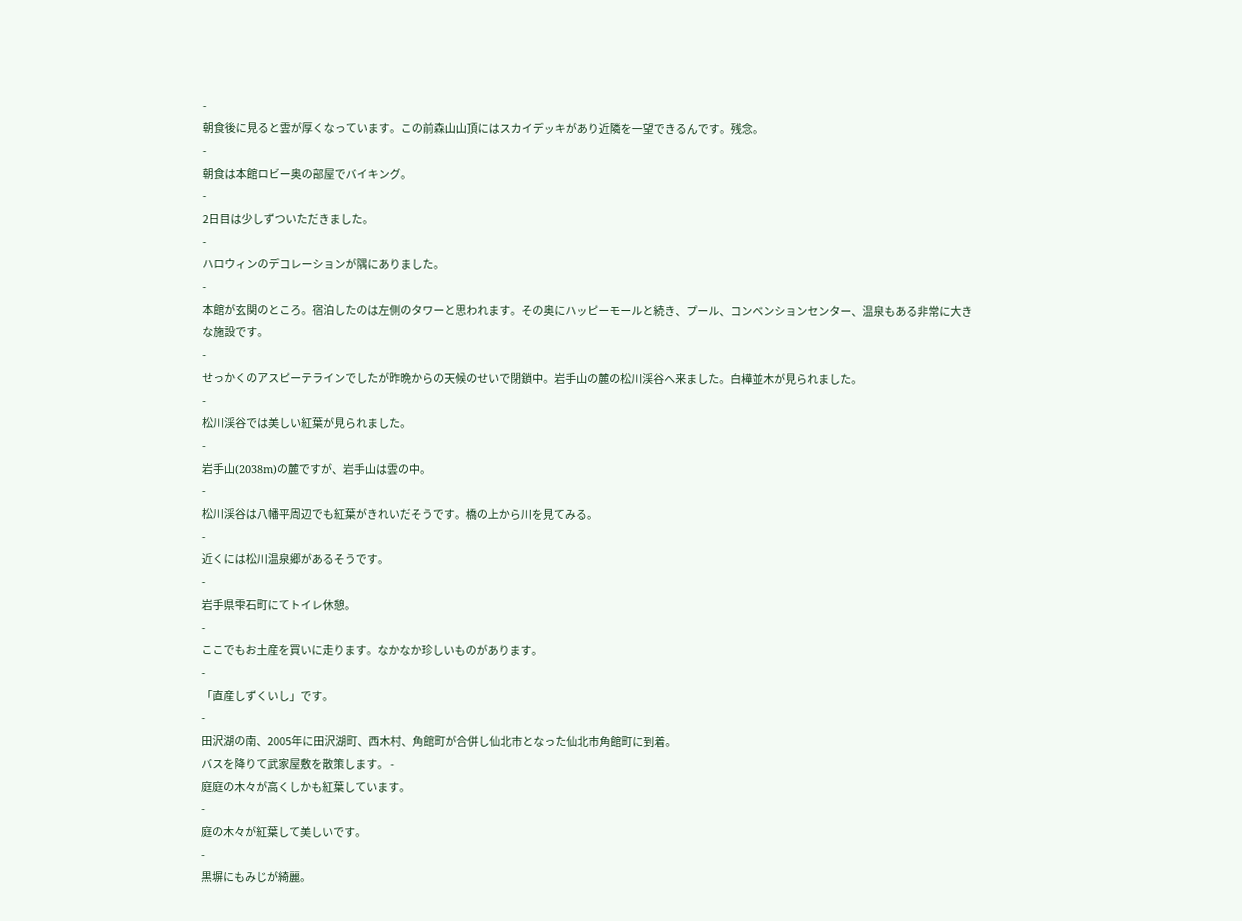-
朝食後に見ると雲が厚くなっています。この前森山山頂にはスカイデッキがあり近隣を一望できるんです。残念。
-
朝食は本館ロビー奥の部屋でバイキング。
-
2日目は少しずついただきました。
-
ハロウィンのデコレーションが隅にありました。
-
本館が玄関のところ。宿泊したのは左側のタワーと思われます。その奥にハッピーモールと続き、プール、コンベンションセンター、温泉もある非常に大きな施設です。
-
せっかくのアスピーテラインでしたが昨晩からの天候のせいで閉鎖中。岩手山の麓の松川渓谷へ来ました。白樺並木が見られました。
-
松川渓谷では美しい紅葉が見られました。
-
岩手山(2038m)の麓ですが、岩手山は雲の中。
-
松川渓谷は八幡平周辺でも紅葉がきれいだそうです。橋の上から川を見てみる。
-
近くには松川温泉郷があるそうです。
-
岩手県雫石町にてトイレ休憩。
-
ここでもお土産を買いに走ります。なかなか珍しいものがあります。
-
「直産しずくいし」です。
-
田沢湖の南、2005年に田沢湖町、西木村、角館町が合併し仙北市となった仙北市角館町に到着。
バスを降りて武家屋敷を散策します。 -
庭庭の木々が高くしかも紅葉しています。
-
庭の木々が紅葉して美しいです。
-
黒塀にもみじが綺麗。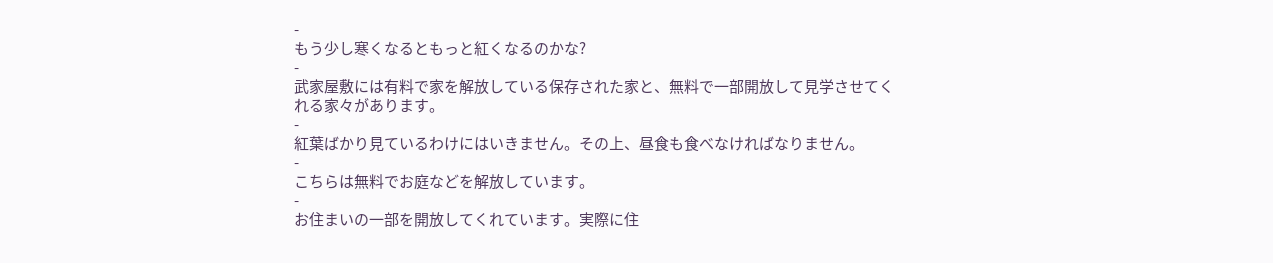-
もう少し寒くなるともっと紅くなるのかな?
-
武家屋敷には有料で家を解放している保存された家と、無料で一部開放して見学させてくれる家々があります。
-
紅葉ばかり見ているわけにはいきません。その上、昼食も食べなければなりません。
-
こちらは無料でお庭などを解放しています。
-
お住まいの一部を開放してくれています。実際に住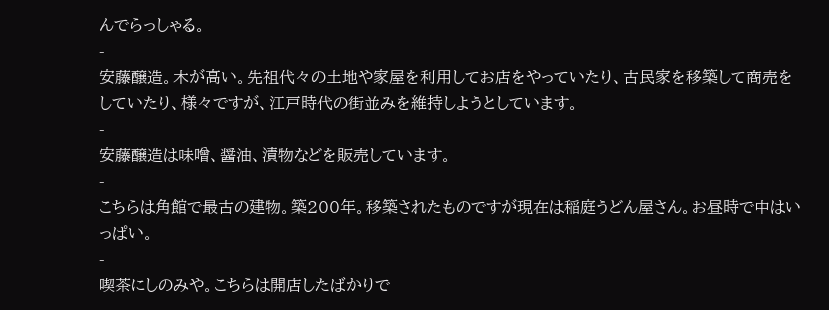んでらっしゃる。
-
安藤醸造。木が高い。先祖代々の土地や家屋を利用してお店をやっていたり、古民家を移築して商売をしていたり、様々ですが、江戸時代の街並みを維持しようとしています。
-
安藤醸造は味噌、醤油、漬物などを販売しています。
-
こちらは角館で最古の建物。築200年。移築されたものですが現在は稲庭うどん屋さん。お昼時で中はいっぱい。
-
喫茶にしのみや。こちらは開店したばかりで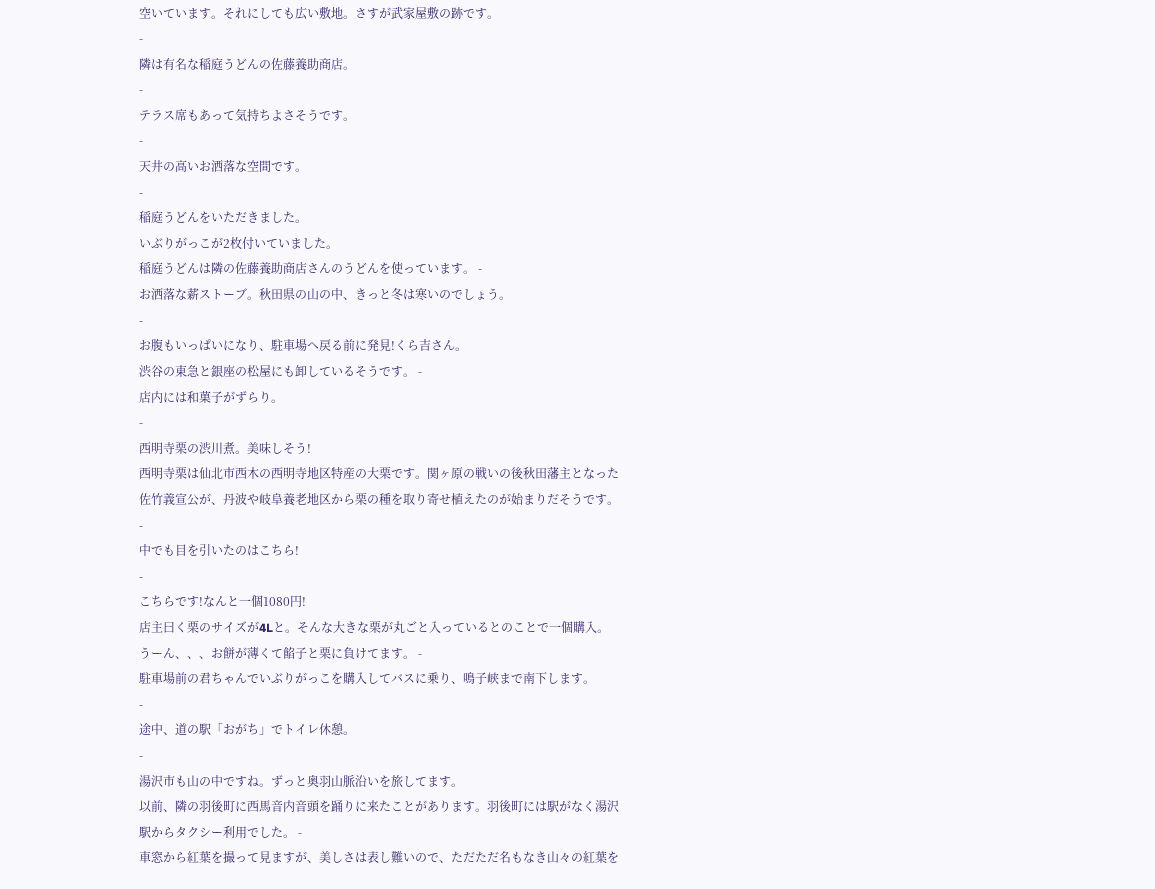空いています。それにしても広い敷地。さすが武家屋敷の跡です。
-
隣は有名な稲庭うどんの佐藤養助商店。
-
テラス席もあって気持ちよさそうです。
-
天井の高いお洒落な空間です。
-
稲庭うどんをいただきました。
いぶりがっこが2枚付いていました。
稲庭うどんは隣の佐藤養助商店さんのうどんを使っています。 -
お洒落な薪ストーブ。秋田県の山の中、きっと冬は寒いのでしょう。
-
お腹もいっぱいになり、駐車場へ戻る前に発見!くら吉さん。
渋谷の東急と銀座の松屋にも卸しているそうです。 -
店内には和菓子がずらり。
-
西明寺栗の渋川煮。美味しそう!
西明寺栗は仙北市西木の西明寺地区特産の大栗です。関ヶ原の戦いの後秋田藩主となった佐竹義宣公が、丹波や岐阜養老地区から栗の種を取り寄せ植えたのが始まりだそうです。 -
中でも目を引いたのはこちら!
-
こちらです!なんと一個1080円!
店主曰く栗のサイズが4Lと。そんな大きな栗が丸ごと入っているとのことで一個購入。
うーん、、、お餅が薄くて餡子と栗に負けてます。 -
駐車場前の君ちゃんでいぶりがっこを購入してバスに乗り、鳴子峡まで南下します。
-
途中、道の駅「おがち」でトイレ休憩。
-
湯沢市も山の中ですね。ずっと奥羽山脈沿いを旅してます。
以前、隣の羽後町に西馬音内音頭を踊りに来たことがあります。羽後町には駅がなく湯沢駅からタクシー利用でした。 -
車窓から紅葉を撮って見ますが、美しさは表し難いので、ただただ名もなき山々の紅葉を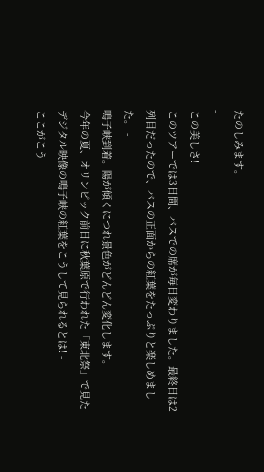たのしみます。
-
この美しさ!
このツアーでは3日間、バスでの席が毎日変わりました。最終日は2列目だったので、バスの正面からの紅葉をたっぷりと楽しめました。 -
鳴子峡到着。陽が傾くにつれ景色がどんどん変化します。
今年の夏、オリンピック前日に秋葉原で行われた「東北祭」で見たデジタル映像の鳴子峡の紅葉をこうして見られるとは! -
ここがこう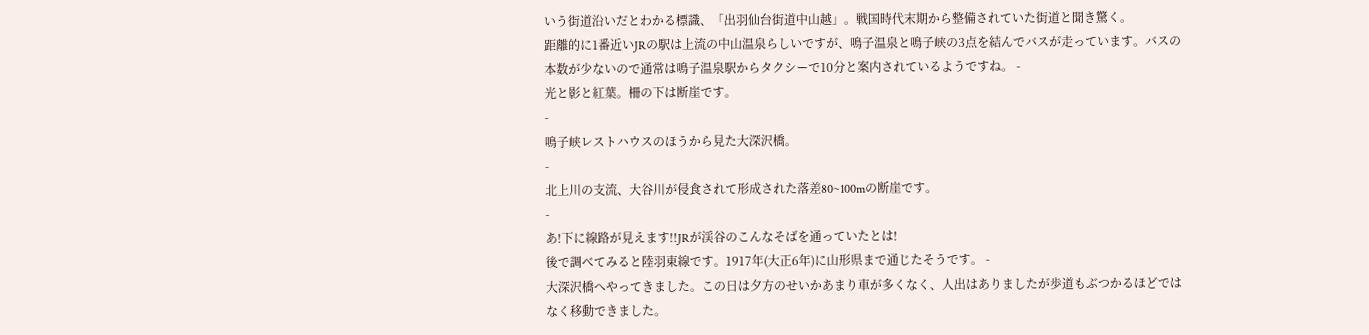いう街道沿いだとわかる標識、「出羽仙台街道中山越」。戦国時代末期から整備されていた街道と聞き驚く。
距離的に1番近いJRの駅は上流の中山温泉らしいですが、鳴子温泉と鳴子峡の3点を結んでバスが走っています。バスの本数が少ないので通常は鳴子温泉駅からタクシーで10分と案内されているようですね。 -
光と影と紅葉。柵の下は断崖です。
-
鳴子峡レストハウスのほうから見た大深沢橋。
-
北上川の支流、大谷川が侵食されて形成された落差80~100mの断崖です。
-
あ!下に線路が見えます!!JRが渓谷のこんなそばを通っていたとは!
後で調べてみると陸羽東線です。1917年(大正6年)に山形県まで通じたそうです。 -
大深沢橋へやってきました。この日は夕方のせいかあまり車が多くなく、人出はありましたが歩道もぶつかるほどではなく移動できました。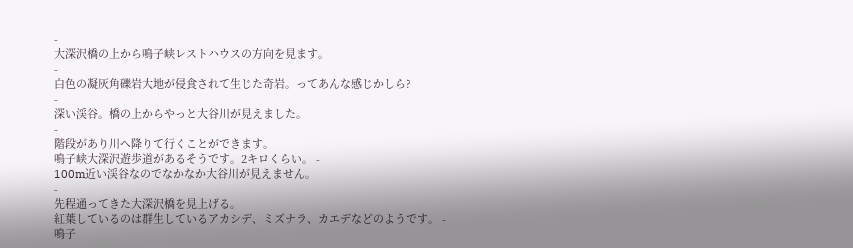-
大深沢橋の上から鳴子峡レストハウスの方向を見ます。
-
白色の凝灰角礫岩大地が侵食されて生じた奇岩。ってあんな感じかしら?
-
深い渓谷。橋の上からやっと大谷川が見えました。
-
階段があり川へ降りて行くことができます。
鳴子峡大深沢遊歩道があるそうです。2キロくらい。 -
100m近い渓谷なのでなかなか大谷川が見えません。
-
先程通ってきた大深沢橋を見上げる。
紅葉しているのは群生しているアカシデ、ミズナラ、カエデなどのようです。 -
鳴子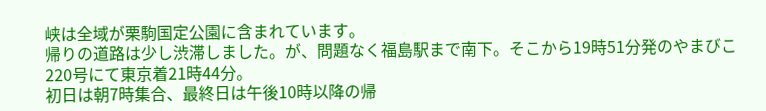峡は全域が栗駒国定公園に含まれています。
帰りの道路は少し渋滞しました。が、問題なく福島駅まで南下。そこから19時51分発のやまびこ220号にて東京着21時44分。
初日は朝7時集合、最終日は午後10時以降の帰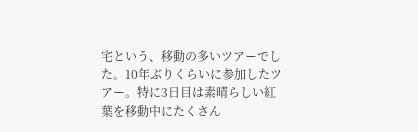宅という、移動の多いツアーでした。10年ぶりくらいに参加したツアー。特に3日目は素晴らしい紅葉を移動中にたくさん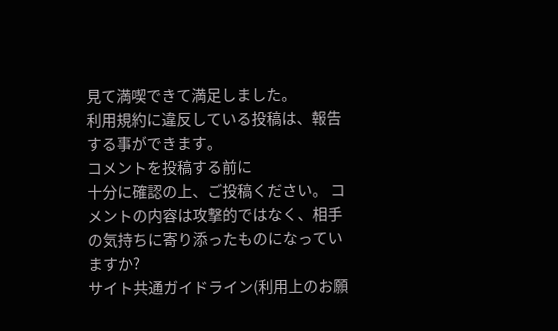見て満喫できて満足しました。
利用規約に違反している投稿は、報告する事ができます。
コメントを投稿する前に
十分に確認の上、ご投稿ください。 コメントの内容は攻撃的ではなく、相手の気持ちに寄り添ったものになっていますか?
サイト共通ガイドライン(利用上のお願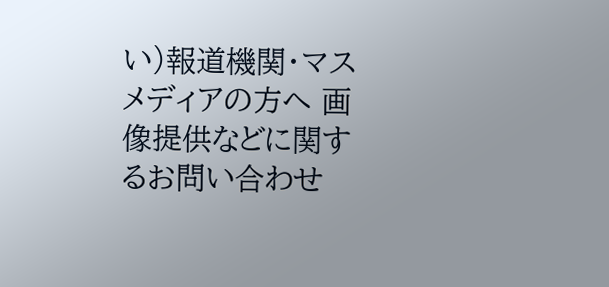い)報道機関・マスメディアの方へ 画像提供などに関するお問い合わせ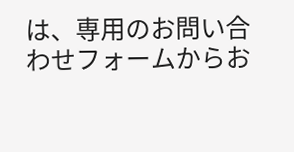は、専用のお問い合わせフォームからお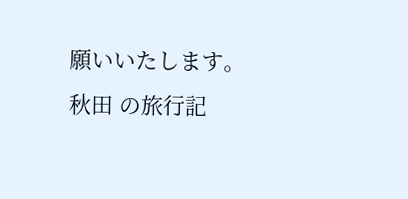願いいたします。
秋田 の旅行記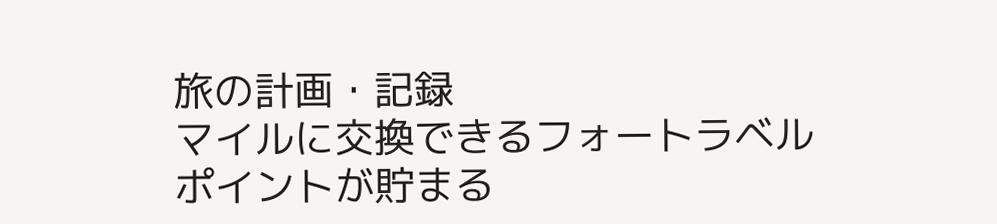旅の計画・記録
マイルに交換できるフォートラベルポイントが貯まる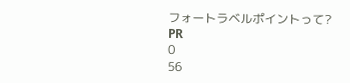フォートラベルポイントって?
PR
0
56